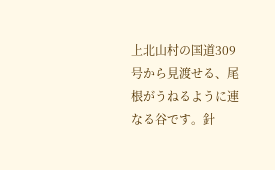上北山村の国道309号から見渡せる、尾根がうねるように連なる谷です。針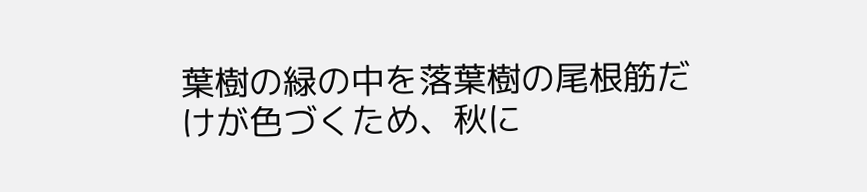葉樹の緑の中を落葉樹の尾根筋だけが色づくため、秋に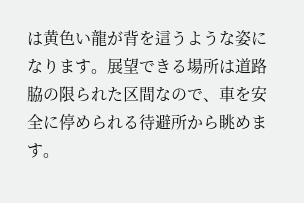は黄色い龍が背を這うような姿になります。展望できる場所は道路脇の限られた区間なので、車を安全に停められる待避所から眺めます。